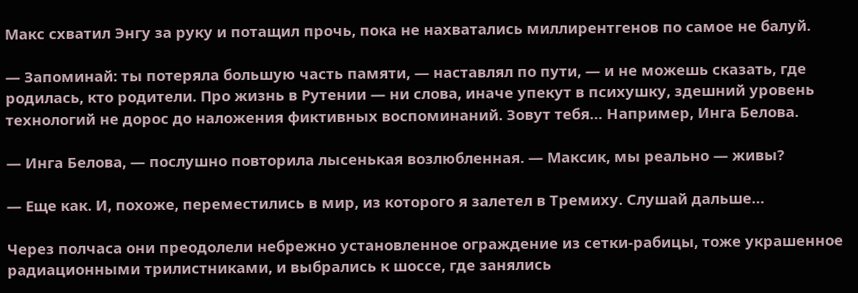Макс схватил Энгу за руку и потащил прочь, пока не нахватались миллирентгенов по самое не балуй.

— Запоминай: ты потеряла большую часть памяти, — наставлял по пути, — и не можешь сказать, где родилась, кто родители. Про жизнь в Рутении — ни слова, иначе упекут в психушку, здешний уровень технологий не дорос до наложения фиктивных воспоминаний. Зовут тебя… Например, Инга Белова.

— Инга Белова, — послушно повторила лысенькая возлюбленная. — Максик, мы реально — живы?

— Еще как. И, похоже, переместились в мир, из которого я залетел в Тремиху. Слушай дальше…

Через полчаса они преодолели небрежно установленное ограждение из сетки-рабицы, тоже украшенное радиационными трилистниками, и выбрались к шоссе, где занялись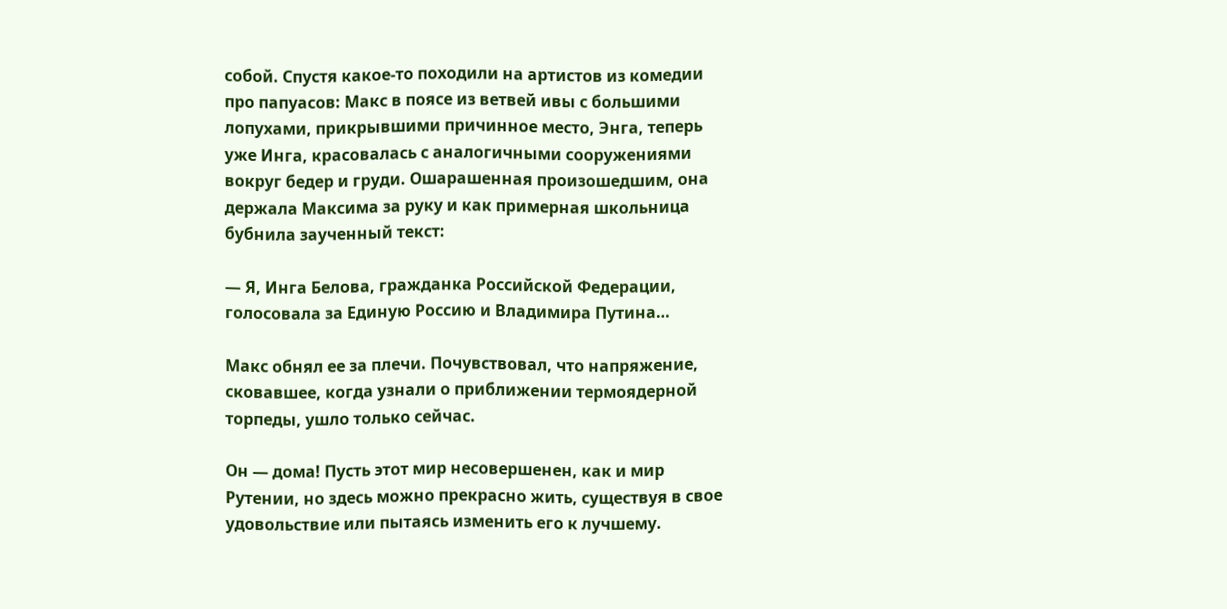собой. Спустя какое-то походили на артистов из комедии про папуасов: Макс в поясе из ветвей ивы с большими лопухами, прикрывшими причинное место, Энга, теперь уже Инга, красовалась с аналогичными сооружениями вокруг бедер и груди. Ошарашенная произошедшим, она держала Максима за руку и как примерная школьница бубнила заученный текст:

— Я, Инга Белова, гражданка Российской Федерации, голосовала за Единую Россию и Владимира Путина…

Макс обнял ее за плечи. Почувствовал, что напряжение, сковавшее, когда узнали о приближении термоядерной торпеды, ушло только сейчас.

Он — дома! Пусть этот мир несовершенен, как и мир Рутении, но здесь можно прекрасно жить, существуя в свое удовольствие или пытаясь изменить его к лучшему.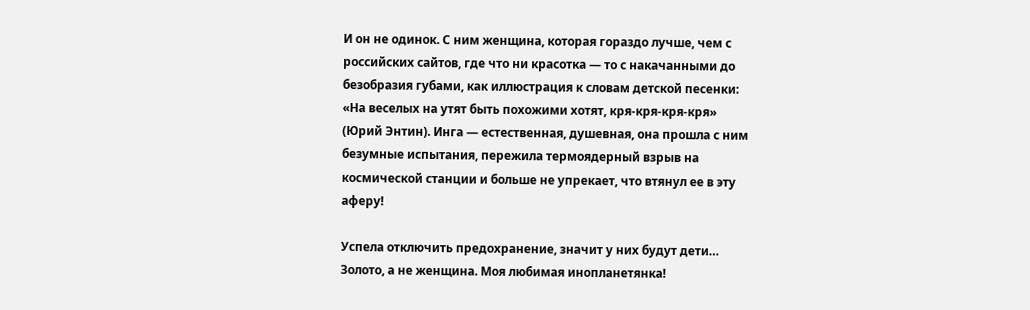И он не одинок. С ним женщина, которая гораздо лучше, чем с российских сайтов, где что ни красотка — то с накачанными до безобразия губами, как иллюстрация к словам детской песенки: «На веселых на утят быть похожими хотят, кря-кря-кря-кря» (Юрий Энтин). Инга — естественная, душевная, она прошла с ним безумные испытания, пережила термоядерный взрыв на космической станции и больше не упрекает, что втянул ее в эту аферу!

Успела отключить предохранение, значит у них будут дети… Золото, а не женщина. Моя любимая инопланетянка!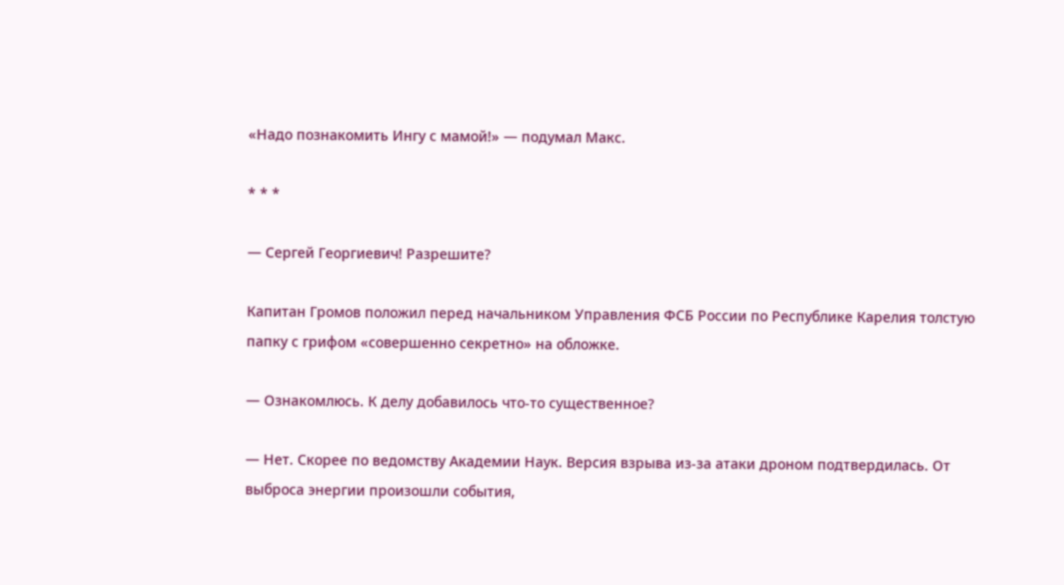«Надо познакомить Ингу с мамой!» — подумал Макс.

* * *

— Сергей Георгиевич! Разрешите?

Капитан Громов положил перед начальником Управления ФСБ России по Республике Карелия толстую папку с грифом «совершенно секретно» на обложке.

— Ознакомлюсь. К делу добавилось что-то существенное?

— Нет. Скорее по ведомству Академии Наук. Версия взрыва из-за атаки дроном подтвердилась. От выброса энергии произошли события,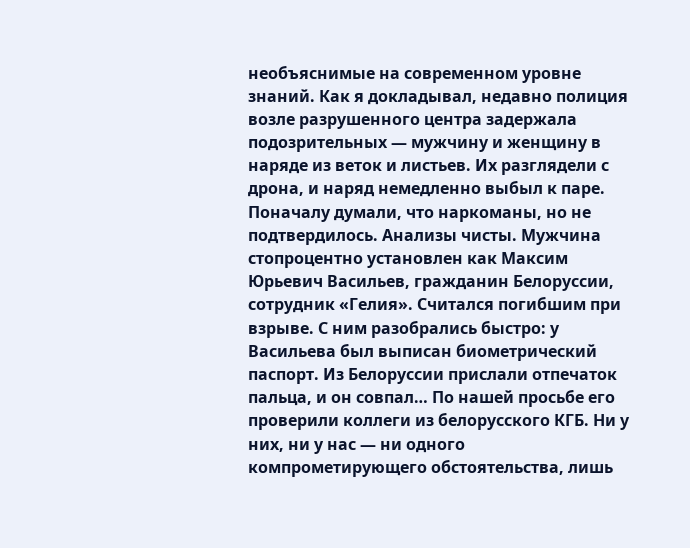необъяснимые на современном уровне знаний. Как я докладывал, недавно полиция возле разрушенного центра задержала подозрительных — мужчину и женщину в наряде из веток и листьев. Их разглядели с дрона, и наряд немедленно выбыл к паре. Поначалу думали, что наркоманы, но не подтвердилось. Анализы чисты. Мужчина стопроцентно установлен как Максим Юрьевич Васильев, гражданин Белоруссии, сотрудник «Гелия». Считался погибшим при взрыве. С ним разобрались быстро: у Васильева был выписан биометрический паспорт. Из Белоруссии прислали отпечаток пальца, и он совпал… По нашей просьбе его проверили коллеги из белорусского КГБ. Ни у них, ни у нас — ни одного компрометирующего обстоятельства, лишь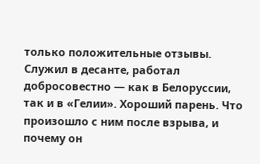только положительные отзывы. Служил в десанте, работал добросовестно — как в Белоруссии, так и в «Гелии». Хороший парень. Что произошло с ним после взрыва, и почему он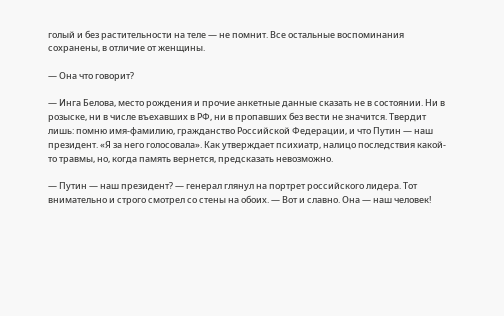голый и без растительности на теле — не помнит. Все остальные воспоминания сохранены, в отличие от женщины.

— Она что говорит?

— Инга Белова, место рождения и прочие анкетные данные сказать не в состоянии. Ни в розыске, ни в числе въехавших в РФ, ни в пропавших без вести не значится. Твердит лишь: помню имя-фамилию, гражданство Российской Федерации, и что Путин — наш президент. «Я за него голосовала». Как утверждает психиатр, налицо последствия какой-то травмы, но, когда память вернется, предсказать невозможно.

— Путин — наш президент? — генерал глянул на портрет российского лидера. Тот внимательно и строго смотрел со стены на обоих. — Вот и славно. Она — наш человек!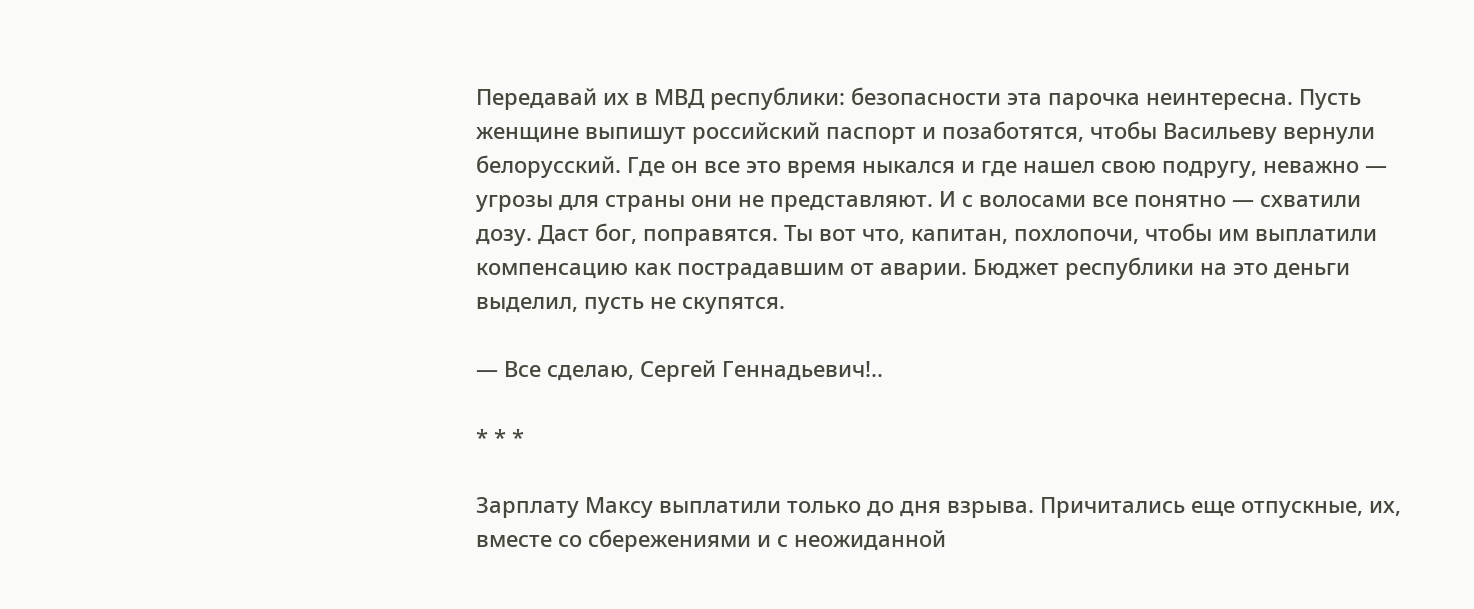Передавай их в МВД республики: безопасности эта парочка неинтересна. Пусть женщине выпишут российский паспорт и позаботятся, чтобы Васильеву вернули белорусский. Где он все это время ныкался и где нашел свою подругу, неважно — угрозы для страны они не представляют. И с волосами все понятно — схватили дозу. Даст бог, поправятся. Ты вот что, капитан, похлопочи, чтобы им выплатили компенсацию как пострадавшим от аварии. Бюджет республики на это деньги выделил, пусть не скупятся.

— Все сделаю, Сергей Геннадьевич!..

* * *

Зарплату Максу выплатили только до дня взрыва. Причитались еще отпускные, их, вместе со сбережениями и с неожиданной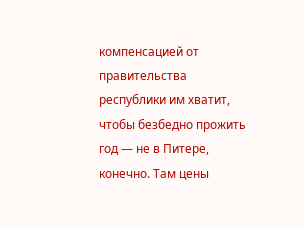компенсацией от правительства республики им хватит, чтобы безбедно прожить год — не в Питере, конечно. Там цены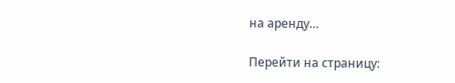на аренду…

Перейти на страницу: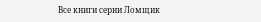Все книги серии Ломщик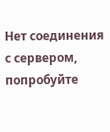Нет соединения с сервером, попробуйте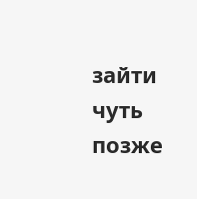зайти чуть позже